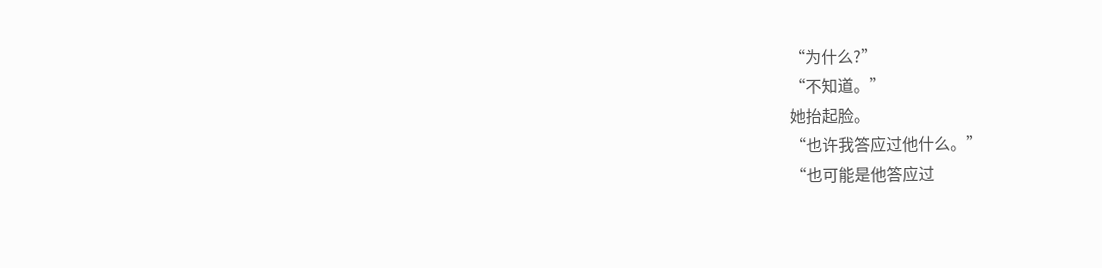“为什么?”
“不知道。”
她抬起脸。
“也许我答应过他什么。”
“也可能是他答应过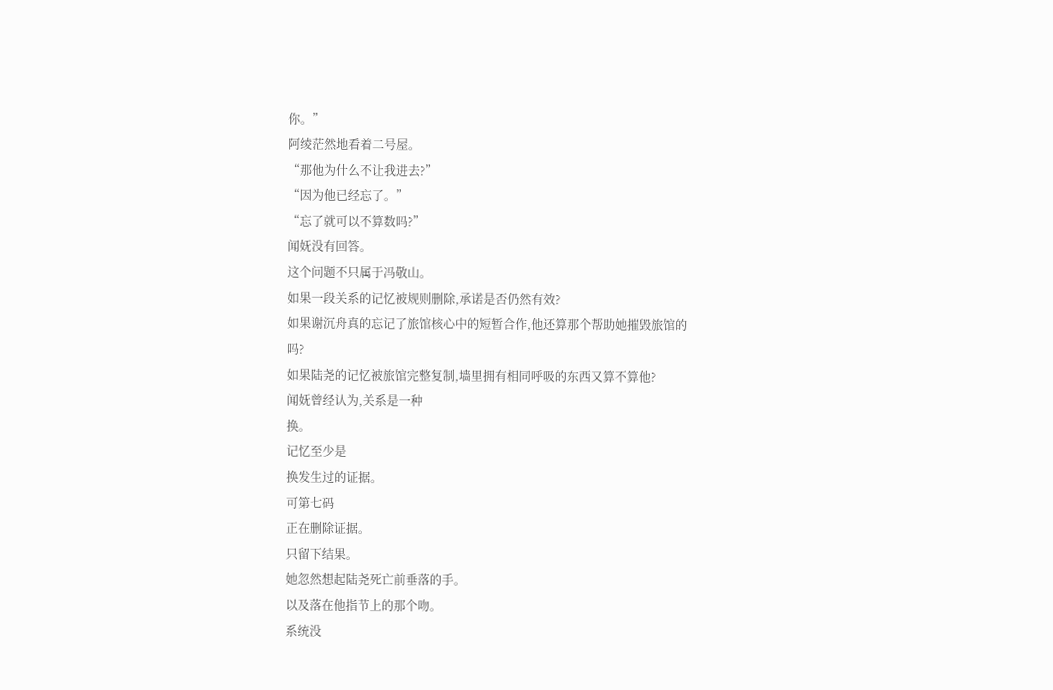你。”
阿绫茫然地看着二号屋。
“那他为什么不让我进去?”
“因为他已经忘了。”
“忘了就可以不算数吗?”
闻妩没有回答。
这个问题不只属于冯敬山。
如果一段关系的记忆被规则删除,承诺是否仍然有效?
如果谢沉舟真的忘记了旅馆核心中的短暂合作,他还算那个帮助她摧毁旅馆的
吗?
如果陆尧的记忆被旅馆完整复制,墙里拥有相同呼吸的东西又算不算他?
闻妩曾经认为,关系是一种
换。
记忆至少是
换发生过的证据。
可第七码
正在删除证据。
只留下结果。
她忽然想起陆尧死亡前垂落的手。
以及落在他指节上的那个吻。
系统没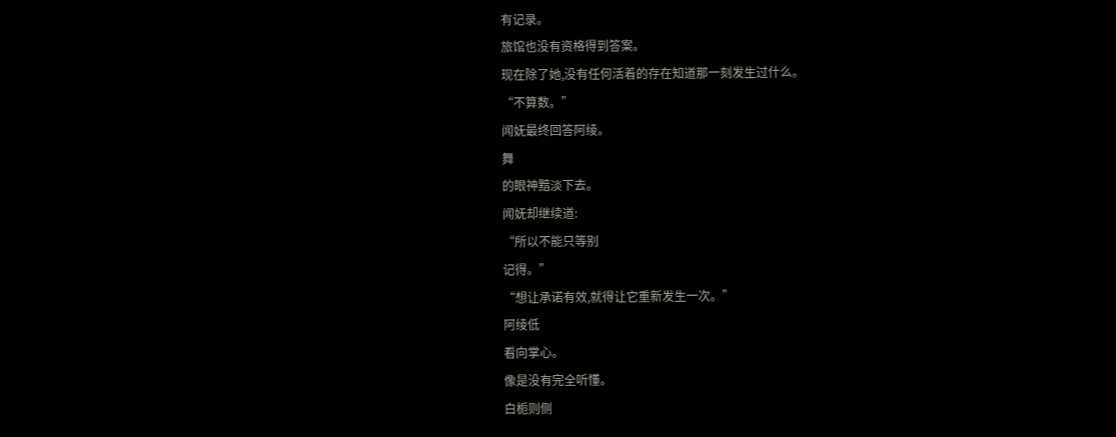有记录。
旅馆也没有资格得到答案。
现在除了她,没有任何活着的存在知道那一刻发生过什么。
“不算数。”
闻妩最终回答阿绫。
舞
的眼神黯淡下去。
闻妩却继续道:
“所以不能只等别
记得。”
“想让承诺有效,就得让它重新发生一次。”
阿绫低
看向掌心。
像是没有完全听懂。
白栀则侧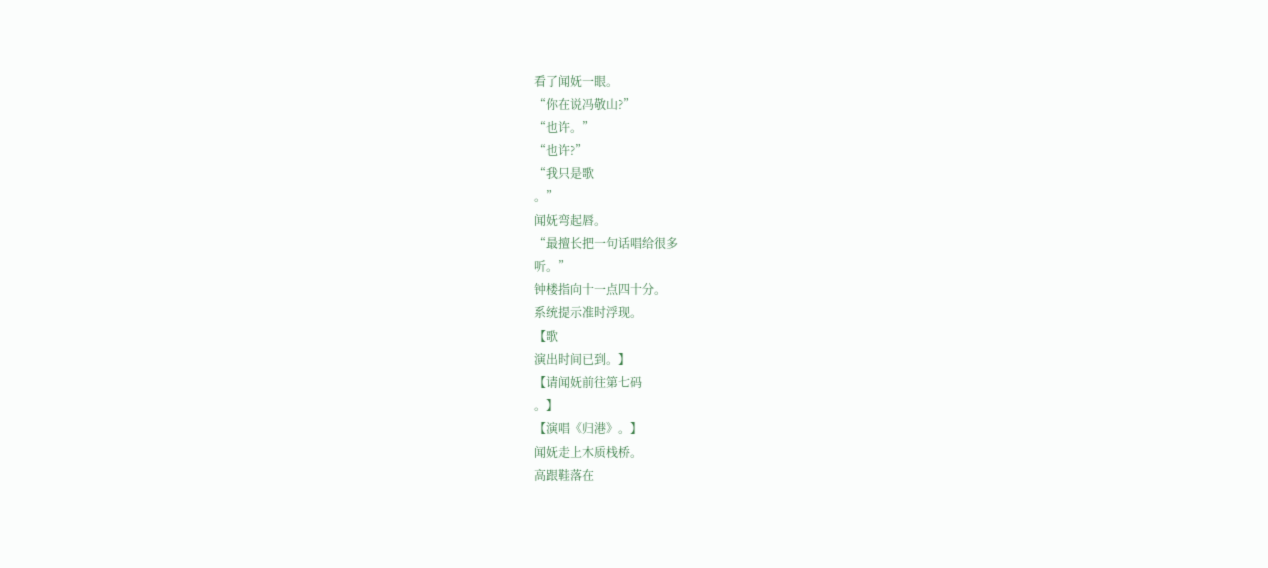看了闻妩一眼。
“你在说冯敬山?”
“也许。”
“也许?”
“我只是歌
。”
闻妩弯起唇。
“最擅长把一句话唱给很多
听。”
钟楼指向十一点四十分。
系统提示准时浮现。
【歌
演出时间已到。】
【请闻妩前往第七码
。】
【演唱《归港》。】
闻妩走上木质栈桥。
高跟鞋落在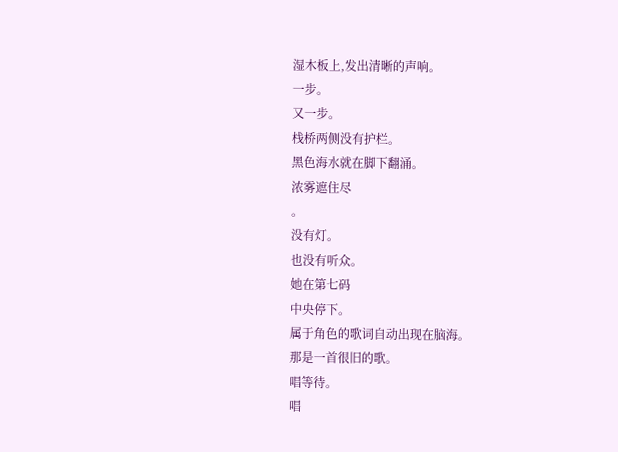湿木板上,发出清晰的声响。
一步。
又一步。
栈桥两侧没有护栏。
黑色海水就在脚下翻涌。
浓雾遮住尽
。
没有灯。
也没有听众。
她在第七码
中央停下。
属于角色的歌词自动出现在脑海。
那是一首很旧的歌。
唱等待。
唱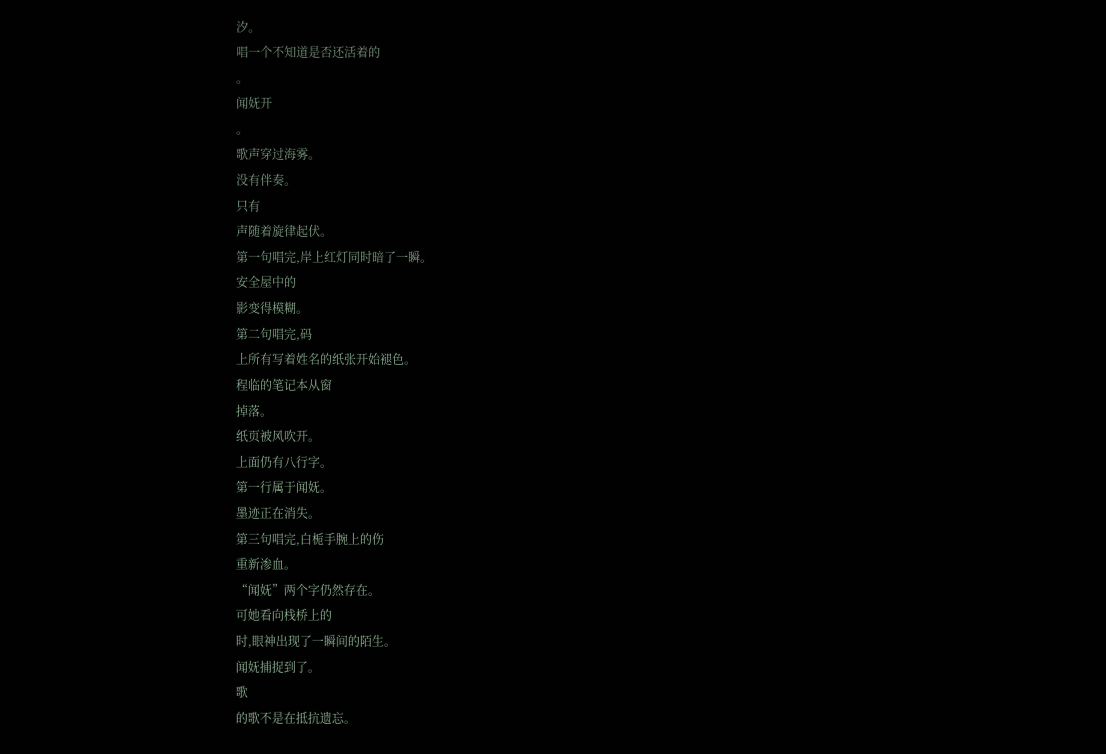汐。
唱一个不知道是否还活着的
。
闻妩开
。
歌声穿过海雾。
没有伴奏。
只有
声随着旋律起伏。
第一句唱完,岸上红灯同时暗了一瞬。
安全屋中的
影变得模糊。
第二句唱完,码
上所有写着姓名的纸张开始褪色。
程临的笔记本从窗
掉落。
纸页被风吹开。
上面仍有八行字。
第一行属于闻妩。
墨迹正在消失。
第三句唱完,白栀手腕上的伤
重新渗血。
“闻妩”两个字仍然存在。
可她看向栈桥上的
时,眼神出现了一瞬间的陌生。
闻妩捕捉到了。
歌
的歌不是在抵抗遗忘。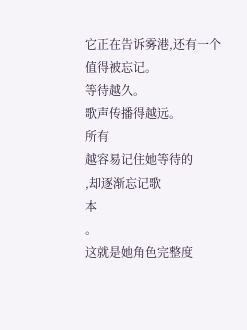它正在告诉雾港,还有一个
值得被忘记。
等待越久。
歌声传播得越远。
所有
越容易记住她等待的
,却逐渐忘记歌
本
。
这就是她角色完整度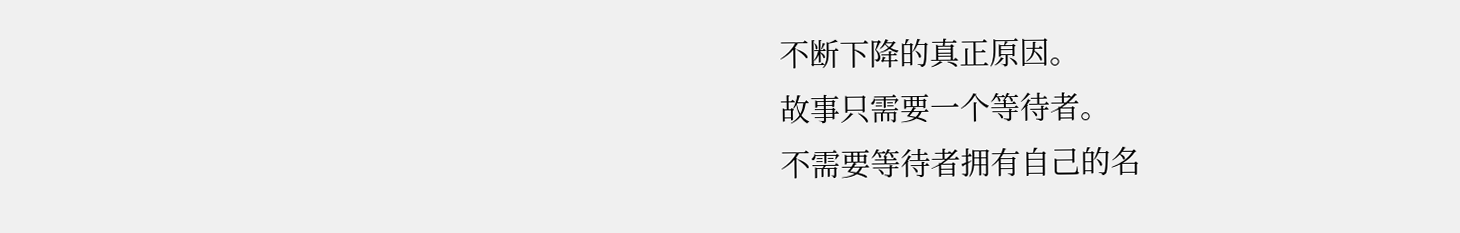不断下降的真正原因。
故事只需要一个等待者。
不需要等待者拥有自己的名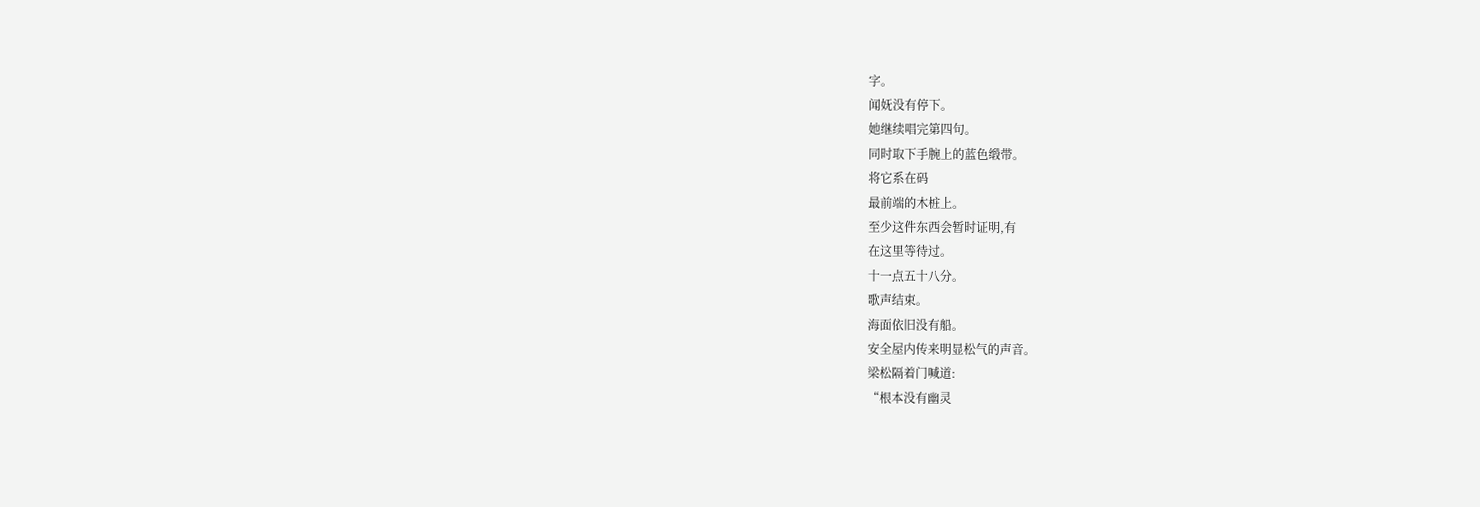字。
闻妩没有停下。
她继续唱完第四句。
同时取下手腕上的蓝色缎带。
将它系在码
最前端的木桩上。
至少这件东西会暂时证明,有
在这里等待过。
十一点五十八分。
歌声结束。
海面依旧没有船。
安全屋内传来明显松气的声音。
梁松隔着门喊道:
“根本没有幽灵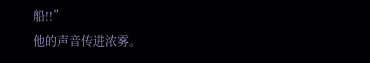船!!”
他的声音传进浓雾。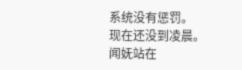系统没有惩罚。
现在还没到凌晨。
闻妩站在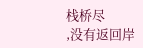栈桥尽
,没有返回岸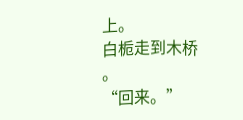上。
白栀走到木桥
。
“回来。”